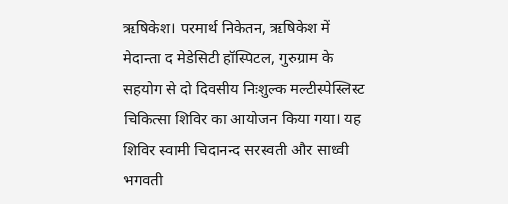ऋषिकेश। परमार्थ निकेतन, ऋषिकेश में मेदान्ता द मेडेसिटी हॉस्पिटल, गुरुग्राम के सहयोग से दो दिवसीय निःशुल्क मल्टीस्पेस्लिस्ट चिकित्सा शिविर का आयोजन किया गया। यह शिविर स्वामी चिदानन्द सरस्वती और साध्वी भगवती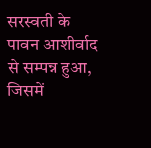सरस्वती के पावन आशीर्वाद से सम्पन्न हुआ, जिसमें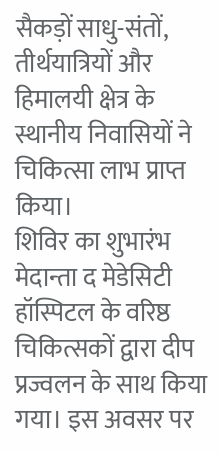सैकड़ों साधु-संतों, तीर्थयात्रियों और हिमालयी क्षेत्र के स्थानीय निवासियों ने चिकित्सा लाभ प्राप्त किया।
शिविर का शुभारंभ मेदान्ता द मेडेसिटी हॉस्पिटल के वरिष्ठ चिकित्सकों द्वारा दीप प्रज्वलन के साथ किया गया। इस अवसर पर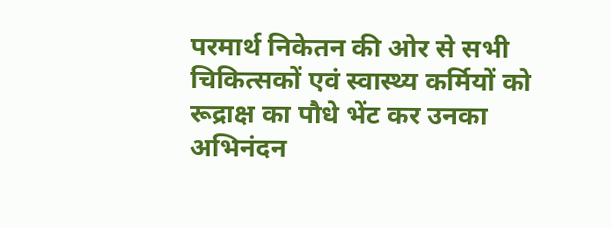परमार्थ निकेतन की ओर से सभी चिकित्सकों एवं स्वास्थ्य कर्मियों को रूद्राक्ष का पौधे भेंट कर उनका अभिनंदन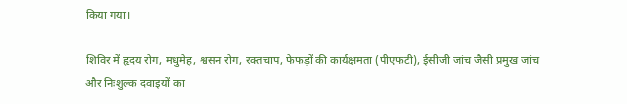किया गया।

शिविर में हृदय रोग, मधुमेह, श्वसन रोग, रक्तचाप, फेफड़ों की कार्यक्षमता (पीएफटी), ईसीजी जांच जैसी प्रमुख जांच और निःशुल्क दवाइयों का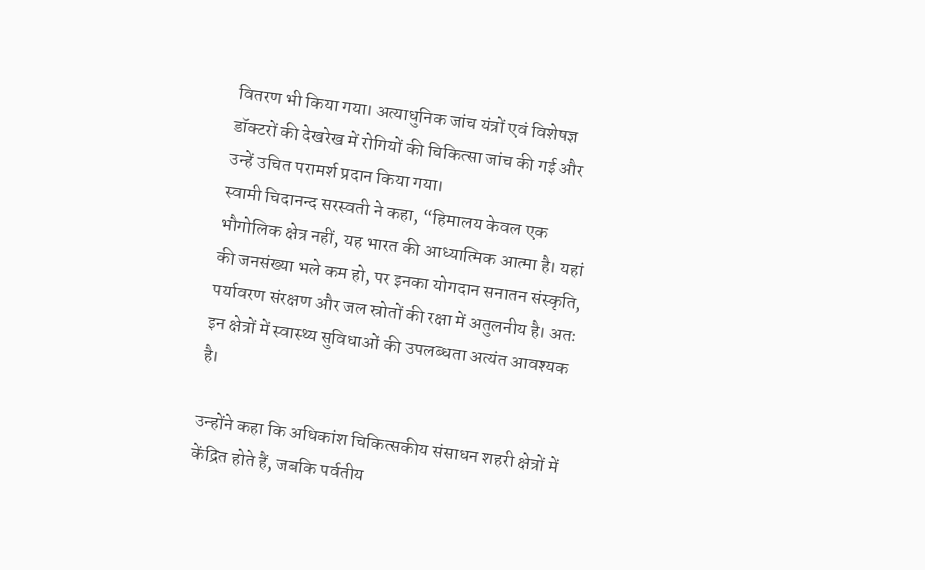वितरण भी किया गया। अत्याधुनिक जांच यंत्रों एवं विशेषज्ञ डॉक्टरों की देखरेख में रोगियों की चिकित्सा जांच की गई और उन्हें उचित परामर्श प्रदान किया गया।
स्वामी चिदानन्द सरस्वती ने कहा, “हिमालय केवल एक भौगोलिक क्षेत्र नहीं, यह भारत की आध्यात्मिक आत्मा है। यहां की जनसंख्या भले कम हो, पर इनका योगदान सनातन संस्कृति, पर्यावरण संरक्षण और जल स्रोतों की रक्षा में अतुलनीय है। अतः इन क्षेत्रों में स्वास्थ्य सुविधाओं की उपलब्धता अत्यंत आवश्यक है।

उन्होंने कहा कि अधिकांश चिकित्सकीय संसाधन शहरी क्षेत्रों में केंद्रित होते हैं, जबकि पर्वतीय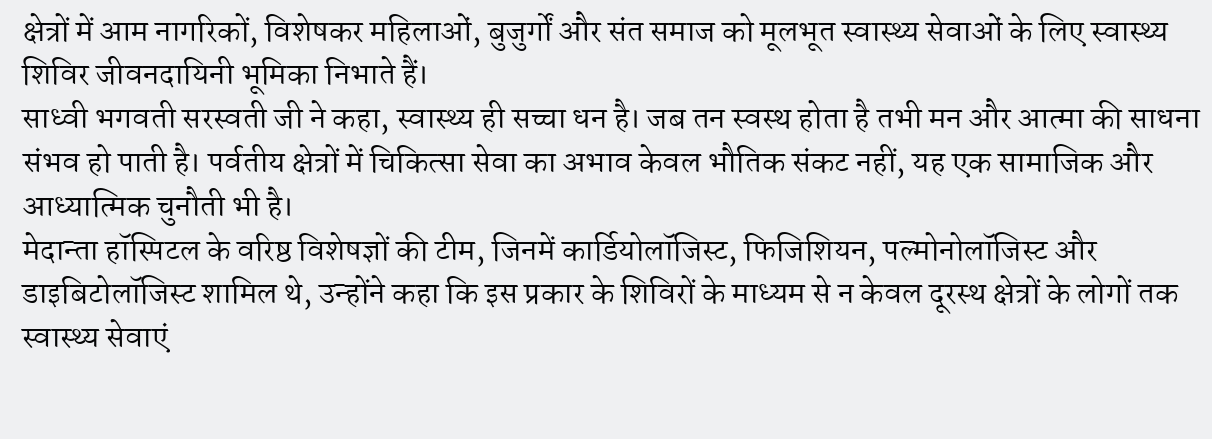क्षेत्रों में आम नागरिकों, विशेषकर महिलाओं, बुजुर्गों और संत समाज को मूलभूत स्वास्थ्य सेवाओं के लिए स्वास्थ्य शिविर जीवनदायिनी भूमिका निभाते हैं।
साध्वी भगवती सरस्वती जी ने कहा, स्वास्थ्य ही सच्चा धन है। जब तन स्वस्थ होता है तभी मन और आत्मा की साधना संभव हो पाती है। पर्वतीय क्षेत्रों में चिकित्सा सेवा का अभाव केवल भौतिक संकट नहीं, यह एक सामाजिक और आध्यात्मिक चुनौती भी है।
मेदान्ता हॉस्पिटल के वरिष्ठ विशेषज्ञों की टीम, जिनमें कार्डियोलॉजिस्ट, फिजिशियन, पल्मोनोलॉजिस्ट और डाइबिटोलॉजिस्ट शामिल थे, उन्होंने कहा कि इस प्रकार के शिविरों के माध्यम से न केवल दूरस्थ क्षेत्रों के लोगों तक स्वास्थ्य सेवाएं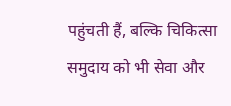पहुंचती हैं, बल्कि चिकित्सा समुदाय को भी सेवा और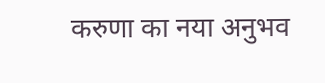करुणा का नया अनुभव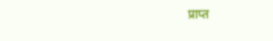प्राप्त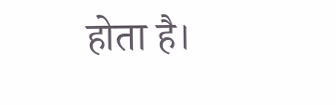होता है।